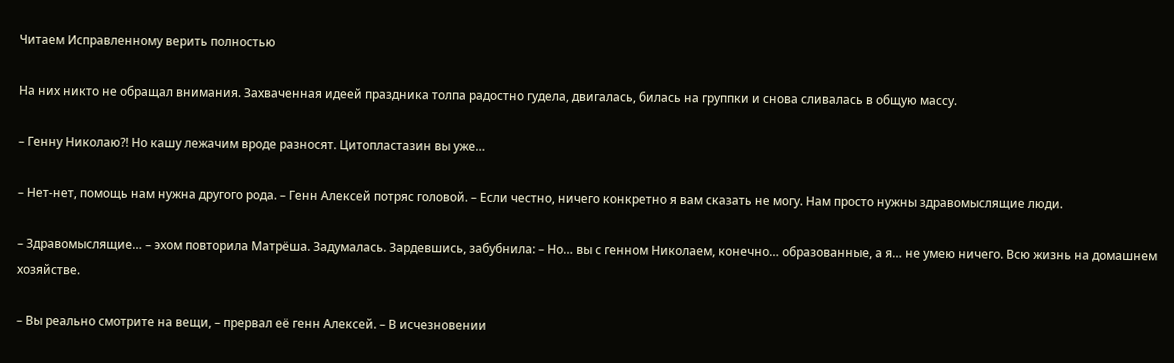Читаем Исправленному верить полностью

На них никто не обращал внимания. Захваченная идеей праздника толпа радостно гудела, двигалась, билась на группки и снова сливалась в общую массу.

– Генну Николаю?! Но кашу лежачим вроде разносят. Цитопластазин вы уже…

– Нет-нет, помощь нам нужна другого рода. – Генн Алексей потряс головой. – Если честно, ничего конкретно я вам сказать не могу. Нам просто нужны здравомыслящие люди.

– Здравомыслящие… – эхом повторила Матрёша. Задумалась. Зардевшись, забубнила: – Но… вы с генном Николаем, конечно… образованные, а я… не умею ничего. Всю жизнь на домашнем хозяйстве.

– Вы реально смотрите на вещи, – прервал её генн Алексей. – В исчезновении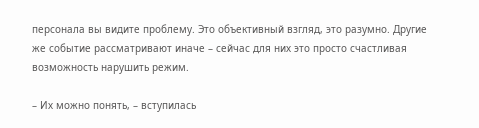персонала вы видите проблему. Это объективный взгляд, это разумно. Другие же событие рассматривают иначе – сейчас для них это просто счастливая возможность нарушить режим.

– Их можно понять, – вступилась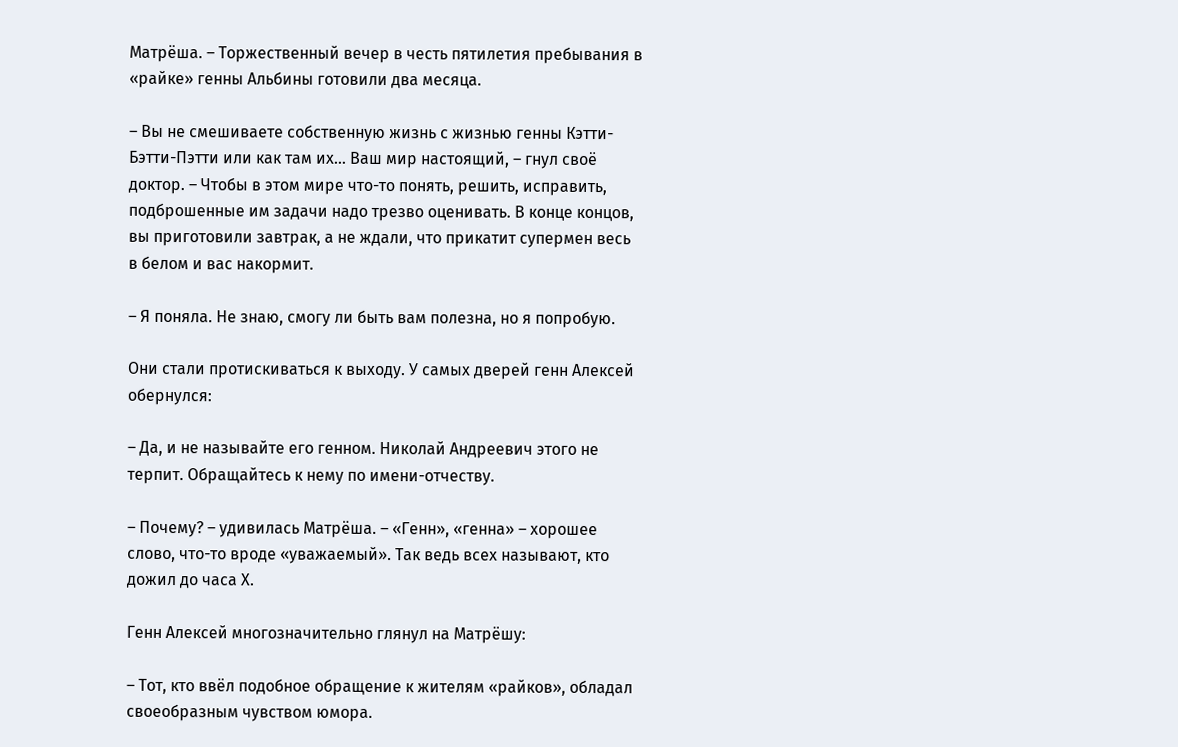Матрёша. – Торжественный вечер в честь пятилетия пребывания в «райке» генны Альбины готовили два месяца.

– Вы не смешиваете собственную жизнь с жизнью генны Кэтти-Бэтти-Пэтти или как там их… Ваш мир настоящий, – гнул своё доктор. – Чтобы в этом мире что-то понять, решить, исправить, подброшенные им задачи надо трезво оценивать. В конце концов, вы приготовили завтрак, а не ждали, что прикатит супермен весь в белом и вас накормит.

– Я поняла. Не знаю, смогу ли быть вам полезна, но я попробую.

Они стали протискиваться к выходу. У самых дверей генн Алексей обернулся:

– Да, и не называйте его генном. Николай Андреевич этого не терпит. Обращайтесь к нему по имени-отчеству.

– Почему? – удивилась Матрёша. – «Генн», «генна» – хорошее слово, что-то вроде «уважаемый». Так ведь всех называют, кто дожил до часа Х.

Генн Алексей многозначительно глянул на Матрёшу:

– Тот, кто ввёл подобное обращение к жителям «райков», обладал своеобразным чувством юмора.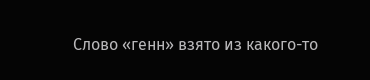Слово «генн» взято из какого-то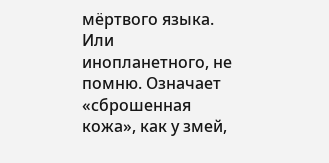мёртвого языка. Или инопланетного, не помню. Означает «сброшенная кожа», как у змей,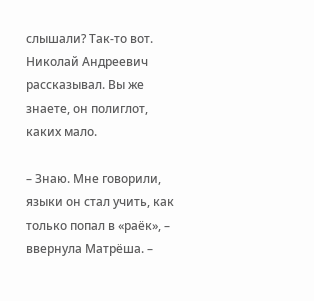слышали? Так-то вот. Николай Андреевич рассказывал. Вы же знаете, он полиглот, каких мало.

– Знаю. Мне говорили, языки он стал учить, как только попал в «раёк», – ввернула Матрёша. –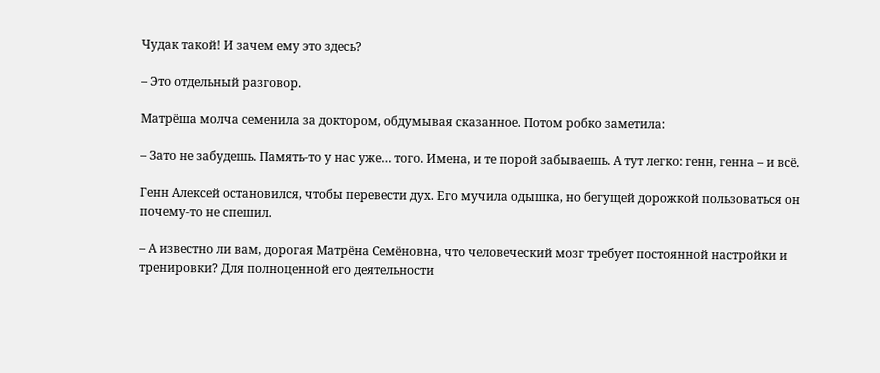Чудак такой! И зачем ему это здесь?

– Это отдельный разговор.

Матрёша молча семенила за доктором, обдумывая сказанное. Потом робко заметила:

– Зато не забудешь. Память-то у нас уже… того. Имена, и те порой забываешь. А тут легко: генн, генна – и всё.

Генн Алексей остановился, чтобы перевести дух. Его мучила одышка, но бегущей дорожкой пользоваться он почему-то не спешил.

– А известно ли вам, дорогая Матрёна Семёновна, что человеческий мозг требует постоянной настройки и тренировки? Для полноценной его деятельности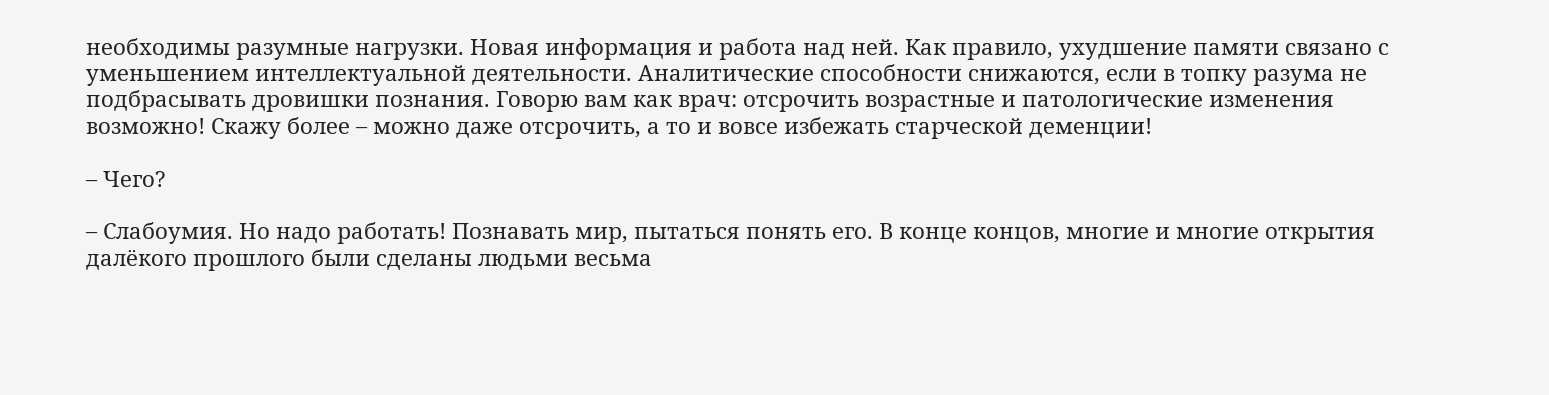необходимы разумные нагрузки. Новая информация и работа над ней. Как правило, ухудшение памяти связано с уменьшением интеллектуальной деятельности. Аналитические способности снижаются, если в топку разума не подбрасывать дровишки познания. Говорю вам как врач: отсрочить возрастные и патологические изменения возможно! Скажу более – можно даже отсрочить, а то и вовсе избежать старческой деменции!

– Чего?

– Слабоумия. Но надо работать! Познавать мир, пытаться понять его. В конце концов, многие и многие открытия далёкого прошлого были сделаны людьми весьма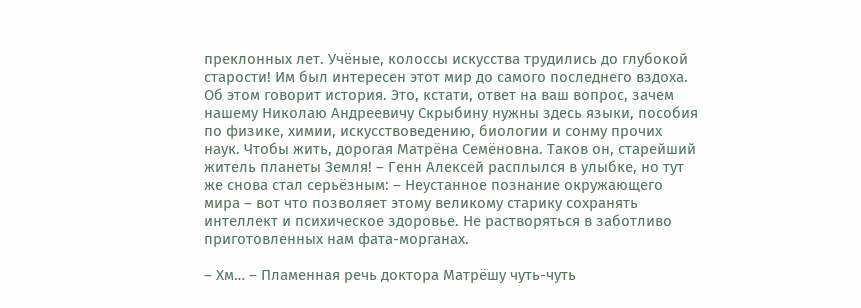преклонных лет. Учёные, колоссы искусства трудились до глубокой старости! Им был интересен этот мир до самого последнего вздоха. Об этом говорит история. Это, кстати, ответ на ваш вопрос, зачем нашему Николаю Андреевичу Скрыбину нужны здесь языки, пособия по физике, химии, искусствоведению, биологии и сонму прочих наук. Чтобы жить, дорогая Матрёна Семёновна. Таков он, старейший житель планеты Земля! – Генн Алексей расплылся в улыбке, но тут же снова стал серьёзным: – Неустанное познание окружающего мира – вот что позволяет этому великому старику сохранять интеллект и психическое здоровье. Не растворяться в заботливо приготовленных нам фата-морганах.

– Хм… – Пламенная речь доктора Матрёшу чуть-чуть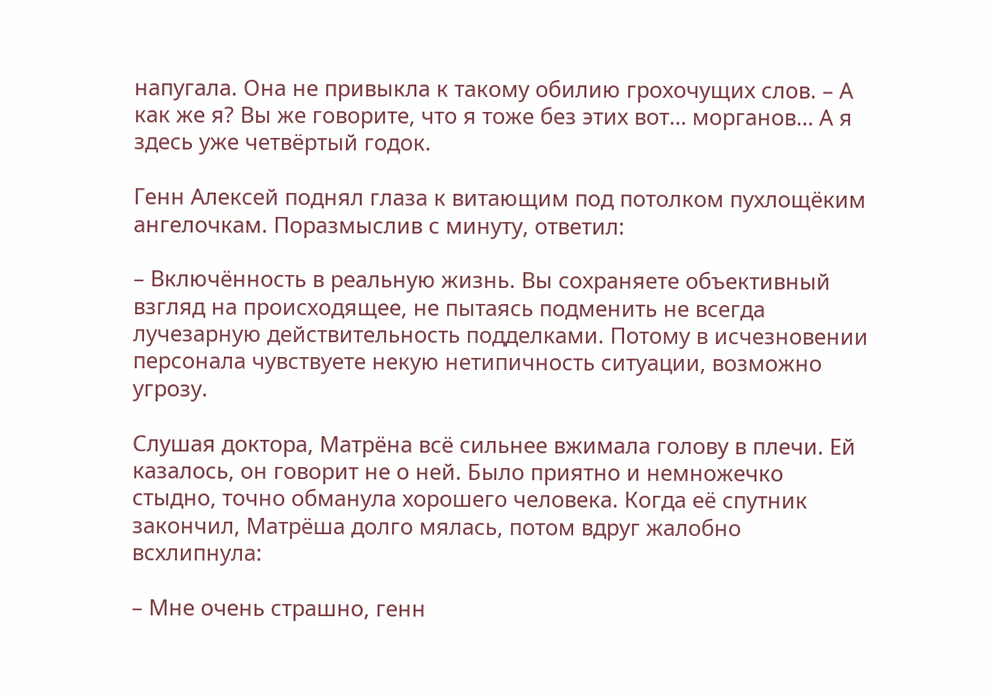напугала. Она не привыкла к такому обилию грохочущих слов. – А как же я? Вы же говорите, что я тоже без этих вот… морганов… А я здесь уже четвёртый годок.

Генн Алексей поднял глаза к витающим под потолком пухлощёким ангелочкам. Поразмыслив с минуту, ответил:

– Включённость в реальную жизнь. Вы сохраняете объективный взгляд на происходящее, не пытаясь подменить не всегда лучезарную действительность подделками. Потому в исчезновении персонала чувствуете некую нетипичность ситуации, возможно угрозу.

Слушая доктора, Матрёна всё сильнее вжимала голову в плечи. Ей казалось, он говорит не о ней. Было приятно и немножечко стыдно, точно обманула хорошего человека. Когда её спутник закончил, Матрёша долго мялась, потом вдруг жалобно всхлипнула:

– Мне очень страшно, генн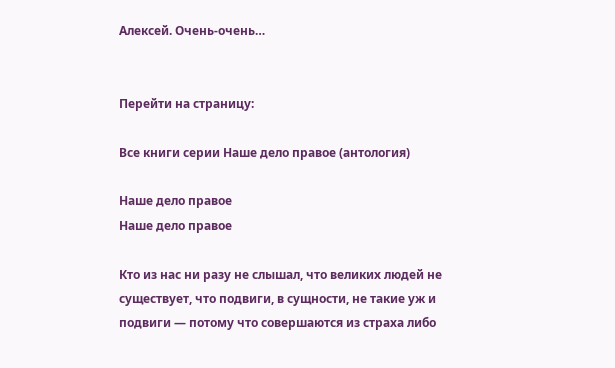Алексей. Очень-очень…


Перейти на страницу:

Все книги серии Наше дело правое (антология)

Наше дело правое
Наше дело правое

Кто из нас ни разу не слышал, что великих людей не существует, что подвиги, в сущности, не такие уж и подвиги — потому что совершаются из страха либо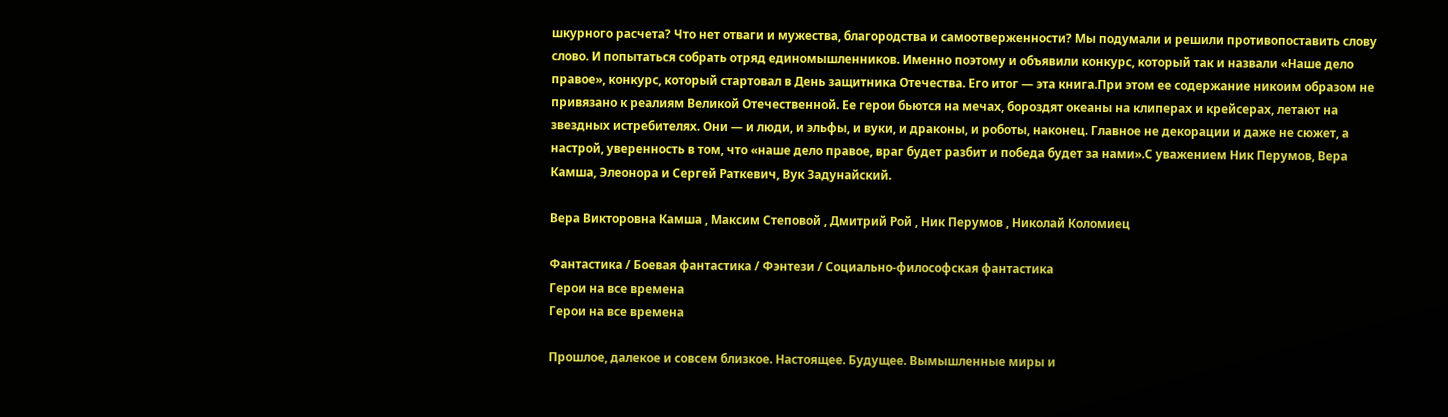шкурного расчета? Что нет отваги и мужества, благородства и самоотверженности? Мы подумали и решили противопоставить слову слово. И попытаться собрать отряд единомышленников. Именно поэтому и объявили конкурс, который так и назвали «Наше дело правое», конкурс, который стартовал в День защитника Отечества. Его итог — эта книга.При этом ее содержание никоим образом не привязано к реалиям Великой Отечественной. Ее герои бьются на мечах, бороздят океаны на клиперах и крейсерах, летают на звездных истребителях. Они — и люди, и эльфы, и вуки, и драконы, и роботы, наконец. Главное не декорации и даже не сюжет, а настрой, уверенность в том, что «наше дело правое, враг будет разбит и победа будет за нами».С уважением Ник Перумов, Вера Камша, Элеонора и Сергей Раткевич, Вук Задунайский.

Вера Викторовна Камша , Максим Степовой , Дмитрий Рой , Ник Перумов , Николай Коломиец

Фантастика / Боевая фантастика / Фэнтези / Социально-философская фантастика
Герои на все времена
Герои на все времена

Прошлое, далекое и совсем близкое. Настоящее. Будущее. Вымышленные миры и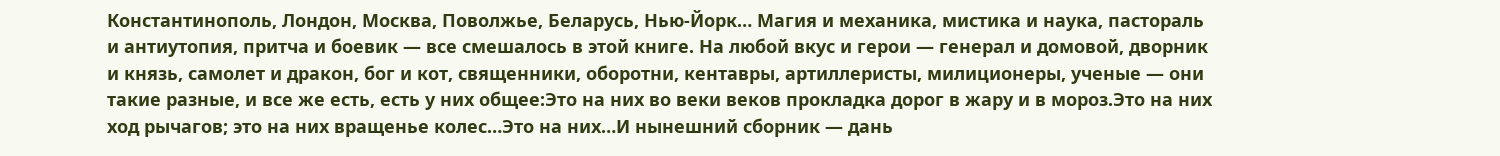Константинополь, Лондон, Москва, Поволжье, Беларусь, Нью-Йорк… Магия и механика, мистика и наука, пастораль и антиутопия, притча и боевик — все смешалось в этой книге. На любой вкус и герои — генерал и домовой, дворник и князь, самолет и дракон, бог и кот, священники, оборотни, кентавры, артиллеристы, милиционеры, ученые — они такие разные, и все же есть, есть у них общее:Это на них во веки веков прокладка дорог в жару и в мороз.Это на них ход рычагов; это на них вращенье колес…Это на них…И нынешний сборник — дань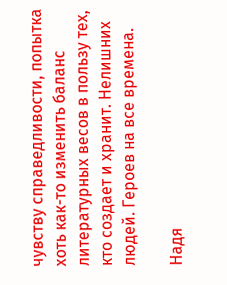чувству справедливости, попытка хоть как-то изменить баланс литературных весов в пользу тех, кто создает и хранит. Нелишних людей. Героев на все времена.

Надя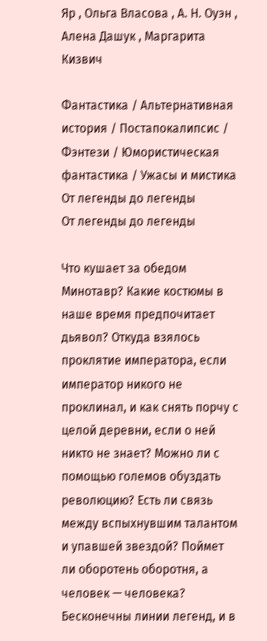Яр , Ольга Власова , А. Н. Оуэн , Алена Дашук , Маргарита Кизвич

Фантастика / Альтернативная история / Постапокалипсис / Фэнтези / Юмористическая фантастика / Ужасы и мистика
От легенды до легенды
От легенды до легенды

Что кушает за обедом Минотавр? Какие костюмы в наше время предпочитает дьявол? Откуда взялось проклятие императора, если император никого не проклинал, и как снять порчу с целой деревни, если о ней никто не знает? Можно ли с помощью големов обуздать революцию? Есть ли связь между вспыхнувшим талантом и упавшей звездой? Поймет ли оборотень оборотня, а человек — человека? Бесконечны линии легенд, и в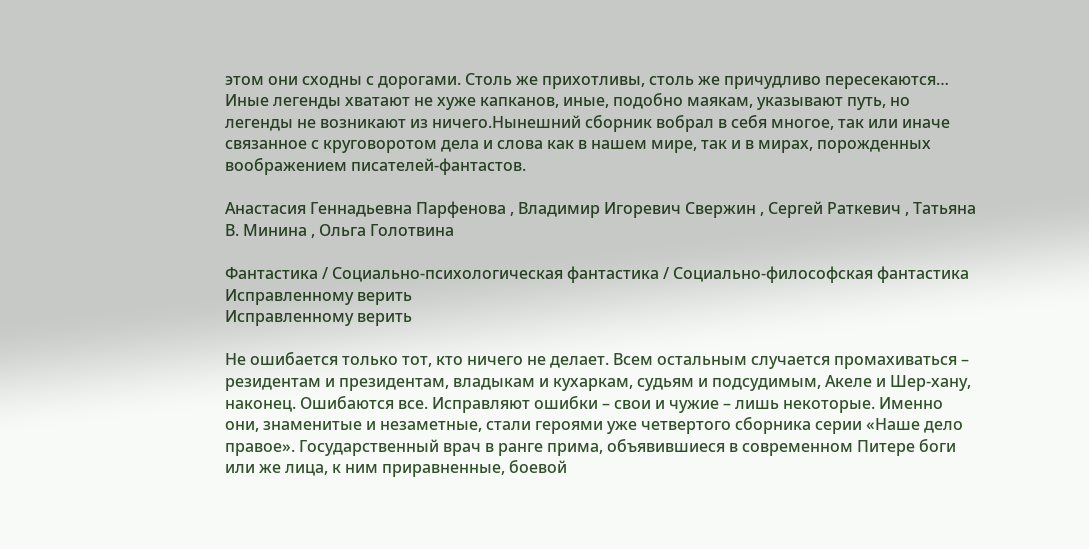этом они сходны с дорогами. Столь же прихотливы, столь же причудливо пересекаются… Иные легенды хватают не хуже капканов, иные, подобно маякам, указывают путь, но легенды не возникают из ничего.Нынешний сборник вобрал в себя многое, так или иначе связанное с круговоротом дела и слова как в нашем мире, так и в мирах, порожденных воображением писателей-фантастов.

Анастасия Геннадьевна Парфенова , Владимир Игоревич Свержин , Сергей Раткевич , Татьяна В. Минина , Ольга Голотвина

Фантастика / Социально-психологическая фантастика / Социально-философская фантастика
Исправленному верить
Исправленному верить

Не ошибается только тот, кто ничего не делает. Всем остальным случается промахиваться – резидентам и президентам, владыкам и кухаркам, судьям и подсудимым, Акеле и Шер-хану, наконец. Ошибаются все. Исправляют ошибки – свои и чужие – лишь некоторые. Именно они, знаменитые и незаметные, стали героями уже четвертого сборника серии «Наше дело правое». Государственный врач в ранге прима, объявившиеся в современном Питере боги или же лица, к ним приравненные, боевой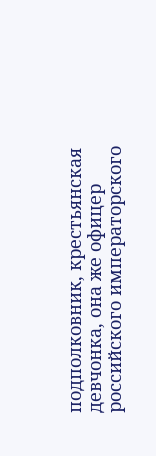подполковник, крестьянская девчонка, она же офицер российского императорского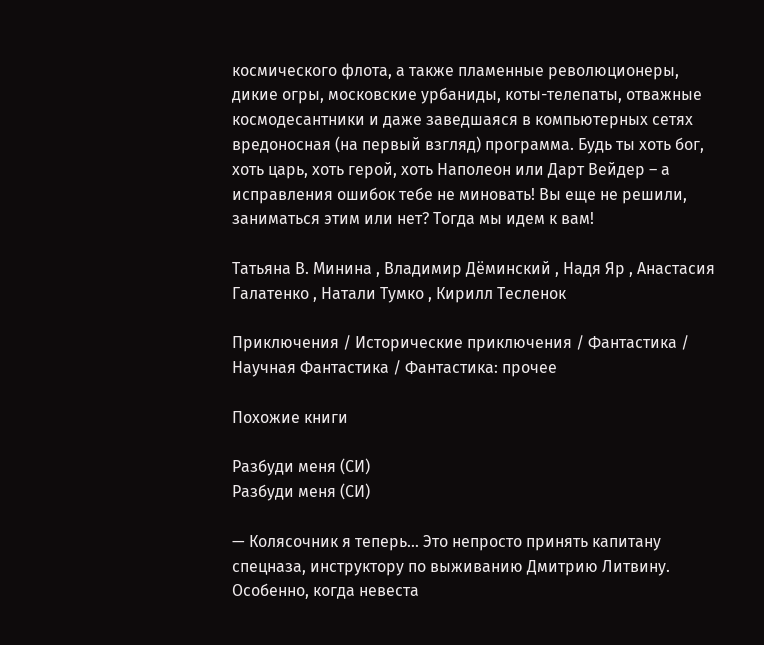космического флота, а также пламенные революционеры, дикие огры, московские урбаниды, коты-телепаты, отважные космодесантники и даже заведшаяся в компьютерных сетях вредоносная (на первый взгляд) программа. Будь ты хоть бог, хоть царь, хоть герой, хоть Наполеон или Дарт Вейдер – а исправления ошибок тебе не миновать! Вы еще не решили, заниматься этим или нет? Тогда мы идем к вам!

Татьяна В. Минина , Владимир Дёминский , Надя Яр , Анастасия Галатенко , Натали Тумко , Кирилл Тесленок

Приключения / Исторические приключения / Фантастика / Научная Фантастика / Фантастика: прочее

Похожие книги

Разбуди меня (СИ)
Разбуди меня (СИ)

— Колясочник я теперь… Это непросто принять капитану спецназа, инструктору по выживанию Дмитрию Литвину. Особенно, когда невеста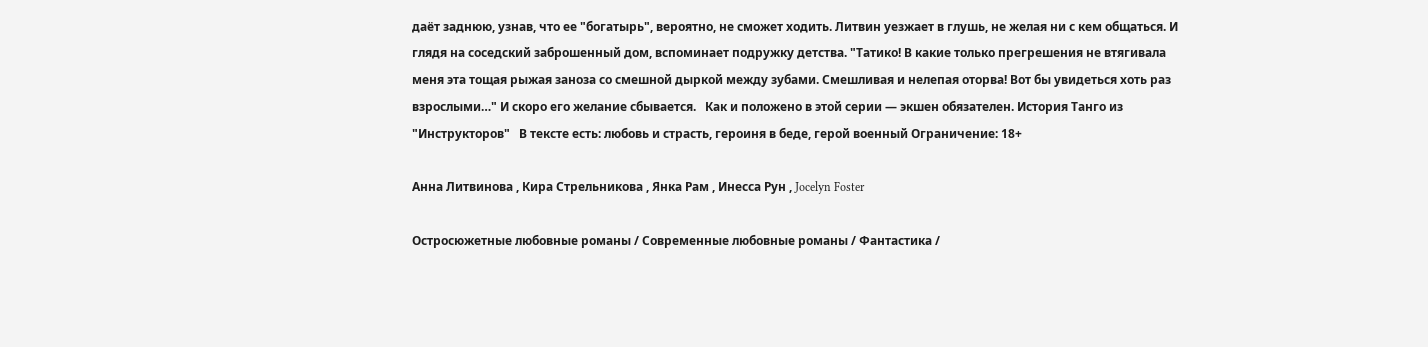даёт заднюю, узнав, что ее "богатырь", вероятно, не сможет ходить. Литвин уезжает в глушь, не желая ни с кем общаться. И глядя на соседский заброшенный дом, вспоминает подружку детства. "Татико! В какие только прегрешения не втягивала меня эта тощая рыжая заноза со смешной дыркой между зубами. Смешливая и нелепая оторва! Вот бы увидеться хоть раз взрослыми…" И скоро его желание сбывается.   Как и положено в этой серии — экшен обязателен. История Танго из "Инструкторов"   В тексте есть: любовь и страсть, героиня в беде, герой военный Ограничение: 18+

Анна Литвинова , Кира Стрельникова , Янка Рам , Инесса Рун , Jocelyn Foster

Остросюжетные любовные романы / Современные любовные романы / Фантастика /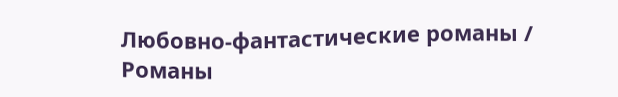Любовно-фантастические романы / Романы